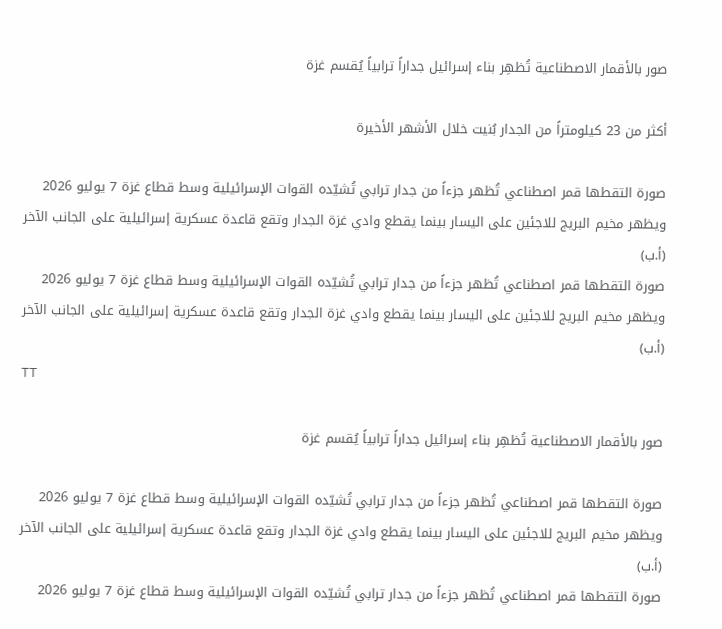صور بالأقمار الاصطناعية تُظهِر بناء إسرائيل جداراً ترابياً يُقسم غزة

أكثر من 23 كيلومتراً من الجدار بُنيت خلال الأشهر الأخيرة

صورة التقطها قمر اصطناعي تُظهر جزءاً من جدار ترابي تُشيّده القوات الإسرائيلية وسط قطاع غزة 7 يوليو 2026 ويظهر مخيم البريج للاجئين على اليسار بينما يقطع وادي غزة الجدار وتقع قاعدة عسكرية إسرائيلية على الجانب الآخر (أ.ب)
صورة التقطها قمر اصطناعي تُظهر جزءاً من جدار ترابي تُشيّده القوات الإسرائيلية وسط قطاع غزة 7 يوليو 2026 ويظهر مخيم البريج للاجئين على اليسار بينما يقطع وادي غزة الجدار وتقع قاعدة عسكرية إسرائيلية على الجانب الآخر (أ.ب)
TT

صور بالأقمار الاصطناعية تُظهِر بناء إسرائيل جداراً ترابياً يُقسم غزة

صورة التقطها قمر اصطناعي تُظهر جزءاً من جدار ترابي تُشيّده القوات الإسرائيلية وسط قطاع غزة 7 يوليو 2026 ويظهر مخيم البريج للاجئين على اليسار بينما يقطع وادي غزة الجدار وتقع قاعدة عسكرية إسرائيلية على الجانب الآخر (أ.ب)
صورة التقطها قمر اصطناعي تُظهر جزءاً من جدار ترابي تُشيّده القوات الإسرائيلية وسط قطاع غزة 7 يوليو 2026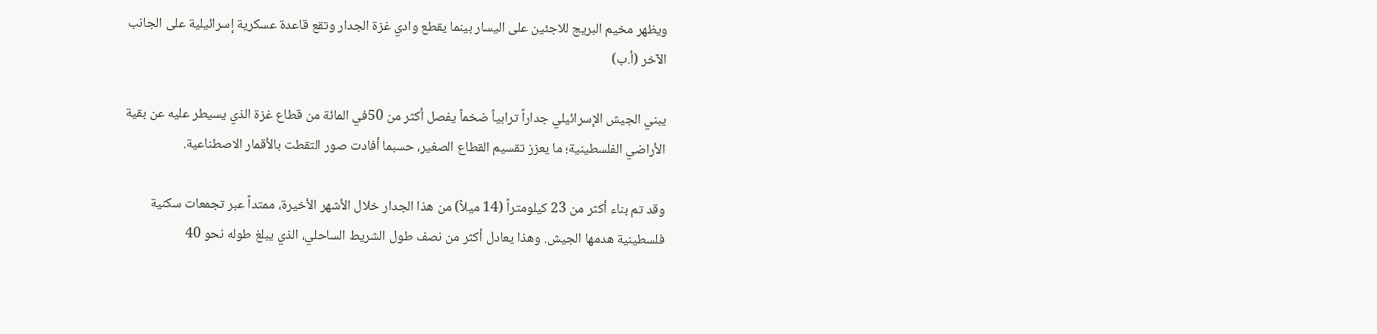ويظهر مخيم البريج للاجئين على اليسار بينما يقطع وادي غزة الجدار وتقع قاعدة عسكرية إسرائيلية على الجانب الآخر (أ.ب)

يبني الجيش الإسرائيلي جداراً ترابياً ضخماً يفصل أكثر من 50في المائة من قطاع غزة الذي يسيطر عليه عن بقية الأراضي الفلسطينية؛ ما يعزز تقسيم القطاع الصغير، حسبما أفادت صور التقطت بالأقمار الاصطناعية.

وقد تم بناء أكثر من 23 كيلومتراً (14 ميلاً) من هذا الجدار خلال الأشهر الأخيرة، ممتداً عبر تجمعات سكنية فلسطينية هدمها الجيش. وهذا يعادل أكثر من نصف طول الشريط الساحلي، الذي يبلغ طوله نحو 40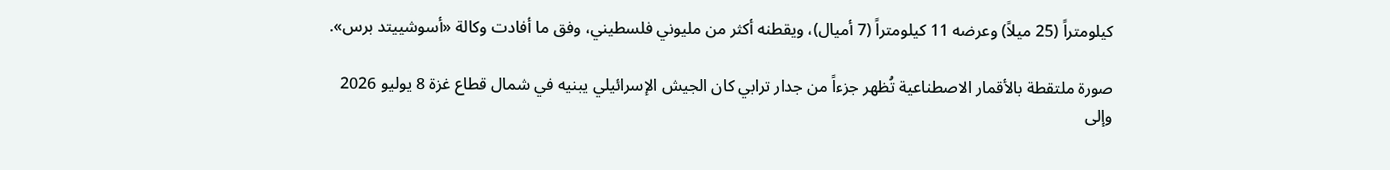كيلومتراً (25 ميلاً) وعرضه 11 كيلومتراً (7 أميال)، ويقطنه أكثر من مليوني فلسطيني، وفق ما أفادت وكالة «أسوشييتد برس».

صورة ملتقطة بالأقمار الاصطناعية تُظهر جزءاً من جدار ترابي كان الجيش الإسرائيلي يبنيه في شمال قطاع غزة 8 يوليو 2026 وإلى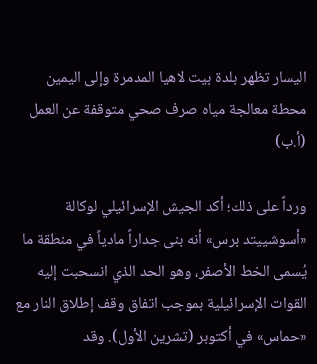اليسار تظهر بلدة بيت لاهيا المدمرة وإلى اليمين محطة معالجة مياه صرف صحي متوقفة عن العمل (أ.ب)

ورداً على ذلك؛ أكد الجيش الإسرائيلي لوكالة «أسوشييتد برس» أنه بنى جداراً مادياً في منطقة ما يُسمى الخط الأصفر، وهو الحد الذي انسحبت إليه القوات الإسرائيلية بموجب اتفاق وقف إطلاق النار مع «حماس» في أكتوبر (تشرين الأول). وقد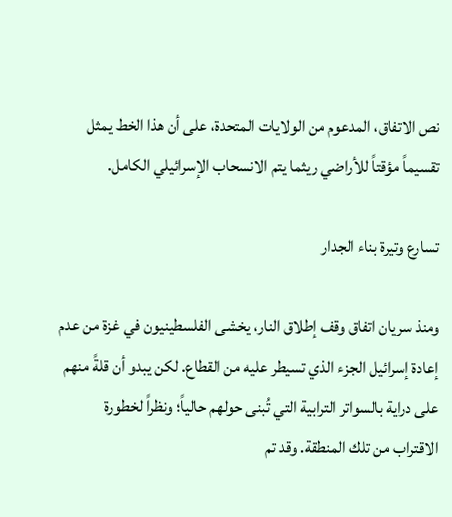نص الاتفاق، المدعوم من الولايات المتحدة، على أن هذا الخط يمثل تقسيماً مؤقتاً للأراضي ريثما يتم الانسحاب الإسرائيلي الكامل.

تسارع وتيرة بناء الجدار

ومنذ سريان اتفاق وقف إطلاق النار، يخشى الفلسطينيون في غزة من عدم إعادة إسرائيل الجزء الذي تسيطر عليه من القطاع. لكن يبدو أن قلةً منهم على دراية بالسواتر الترابية التي تُبنى حولهم حالياً؛ ونظراً لخطورة الاقتراب من تلك المنطقة. وقد تم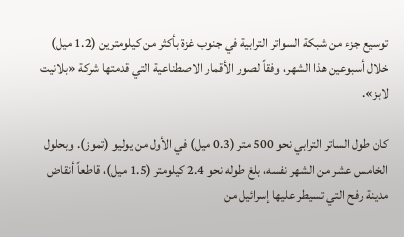توسيع جزء من شبكة السواتر الترابية في جنوب غزة بأكثر من كيلومترين (1.2 ميل) خلال أسبوعين هذا الشهر، وفقاً لصور الأقمار الاصطناعية التي قدمتها شركة «بلانيت لابز».

كان طول الساتر الترابي نحو 500 متر (0.3 ميل) في الأول من يوليو (تموز). وبحلول الخامس عشر من الشهر نفسه، بلغ طوله نحو 2.4 كيلومتر (1.5 ميل)، قاطعاً أنقاض مدينة رفح التي تسيطر عليها إسرائيل من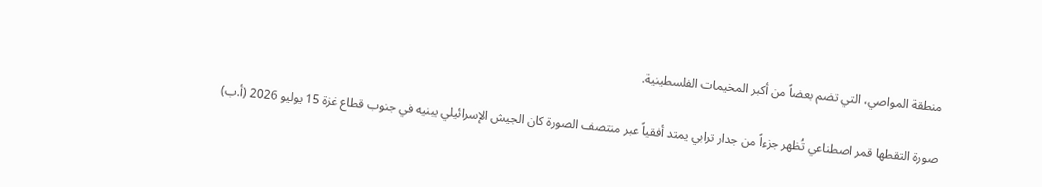منطقة المواصي، التي تضم بعضاً من أكبر المخيمات الفلسطينية.

صورة التقطها قمر اصطناعي تُظهر جزءاً من جدار ترابي يمتد أفقياً عبر منتصف الصورة كان الجيش الإسرائيلي يبنيه في جنوب قطاع غزة 15 يوليو 2026 (أ.ب)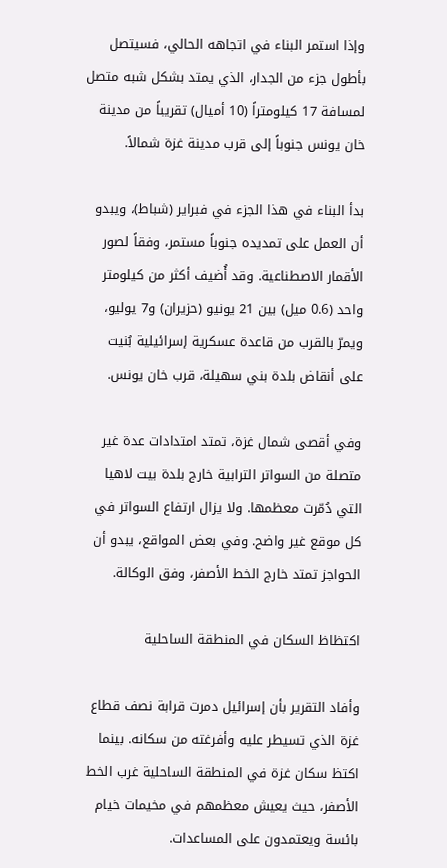وإذا استمر البناء في اتجاهه الحالي، فسيتصل بأطول جزء من الجدار، الذي يمتد بشكل شبه متصل لمسافة 17 كيلومتراً (10 أميال) تقريباً من مدينة خان يونس جنوباً إلى قرب مدينة غزة شمالاً.

بدأ البناء في هذا الجزء في فبراير (شباط)، ويبدو أن العمل على تمديده جنوباً مستمر، وفقاً لصور الأقمار الاصطناعية. وقد أُضيف أكثر من كيلومتر واحد (0.6 ميل) بين 21 يونيو (حزيران) و7 يوليو، ويمرّ بالقرب من قاعدة عسكرية إسرائيلية بُنيت على أنقاض بلدة بني سهيلة، قرب خان يونس.

وفي أقصى شمال غزة، تمتد امتدادات عدة غير متصلة من السواتر الترابية خارج بلدة بيت لاهيا التي دُمّرت معظمها. ولا يزال ارتفاع السواتر في كل موقع غير واضح. وفي بعض المواقع، يبدو أن الحواجز تمتد خارج الخط الأصفر، وفق الوكالة.

اكتظاظ السكان في المنطقة الساحلية

وأفاد التقرير بأن إسرائيل دمرت قرابة نصف قطاع غزة الذي تسيطر عليه وأفرغته من سكانه. بينما اكتظ سكان غزة في المنطقة الساحلية غرب الخط الأصفر، حيث يعيش معظمهم في مخيمات خيام بائسة ويعتمدون على المساعدات.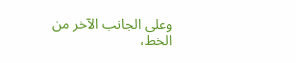وعلى الجانب الآخر من الخط،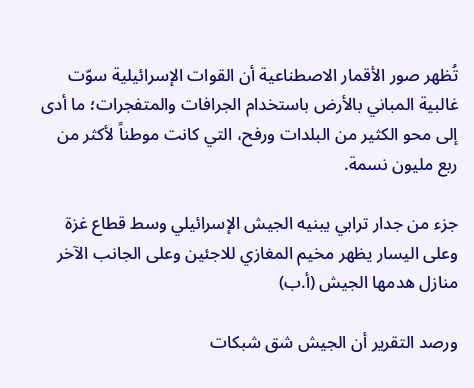تُظهر صور الأقمار الاصطناعية أن القوات الإسرائيلية سوّت غالبية المباني بالأرض باستخدام الجرافات والمتفجرات؛ ما أدى إلى محو الكثير من البلدات ورفح، التي كانت موطناً لأكثر من ربع مليون نسمة.

جزء من جدار ترابي يبنيه الجيش الإسرائيلي وسط قطاع غزة وعلى اليسار يظهر مخيم المغازي للاجئين وعلى الجانب الآخر منازل هدمها الجيش (أ.ب)

ورصد التقرير أن الجيش شق شبكات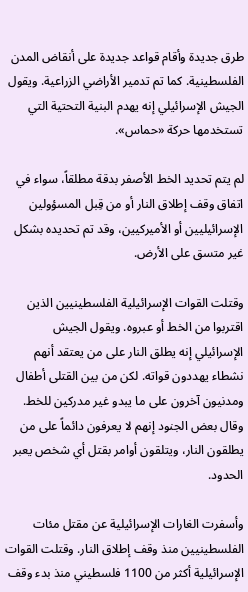طرق جديدة وأقام قواعد جديدة على أنقاض المدن الفلسطينية. كما تم تدمير الأراضي الزراعية. ويقول الجيش الإسرائيلي إنه يهدم البنية التحتية التي تستخدمها حركة «حماس».

لم يتم تحديد الخط الأصفر بدقة مطلقاً، سواء في اتفاق وقف إطلاق النار أو من قِبل المسؤولين الإسرائيليين أو الأميركيين، وقد تم تحديده بشكل غير متسق على الأرض.

وقتلت القوات الإسرائيلية الفلسطينيين الذين اقتربوا من الخط أو عبروه. ويقول الجيش الإسرائيلي إنه يطلق النار على من يعتقد أنهم نشطاء يهددون قواته. لكن من بين القتلى أطفال ومدنيون آخرون على ما يبدو غير مدركين للخط. وقال بعض الجنود إنهم لا يعرفون دائماً على من يطلقون النار، ويتلقون أوامر بقتل أي شخص يعبر الحدود.

وأسفرت الغارات الإسرائيلية عن مقتل مئات الفلسطينيين منذ وقف إطلاق النار. وقتلت القوات الإسرائيلية أكثر من 1100 فلسطيني منذ بدء وقف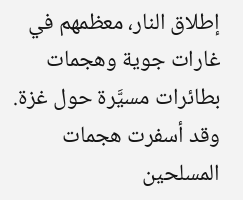إطلاق النار، معظمهم في غارات جوية وهجمات بطائرات مسيَّرة حول غزة. وقد أسفرت هجمات المسلحين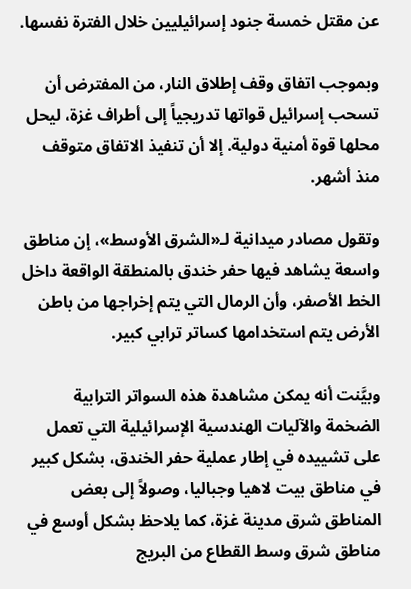عن مقتل خمسة جنود إسرائيليين خلال الفترة نفسها.

وبموجب اتفاق وقف إطلاق النار، من المفترض أن تسحب إسرائيل قواتها تدريجياً إلى أطراف غزة، ليحل محلها قوة أمنية دولية. إلا أن تنفيذ الاتفاق متوقف منذ أشهر.

وتقول مصادر ميدانية لـ«الشرق الأوسط»، إن مناطق واسعة يشاهد فيها حفر خندق بالمنطقة الواقعة داخل الخط الأصفر، وأن الرمال التي يتم إخراجها من باطن الأرض يتم استخدامها كساتر ترابي كبير.

وبيَّنت أنه يمكن مشاهدة هذه السواتر الترابية الضخمة والآليات الهندسية الإسرائيلية التي تعمل على تشييده في إطار عملية حفر الخندق، بشكل كبير في مناطق بيت لاهيا وجباليا، وصولاً إلى بعض المناطق شرق مدينة غزة، كما يلاحظ بشكل أوسع في مناطق شرق وسط القطاع من البريج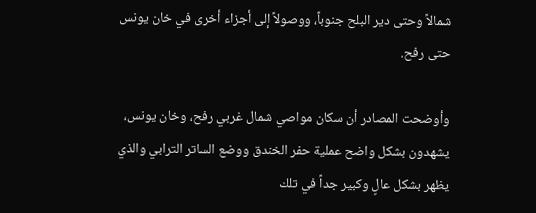شمالاً وحتى دير البلح جنوباً، ووصولاً إلى أجزاء أخرى في خان يونس حتى رفح.

وأوضحت المصادر أن سكان مواصي شمال غربي رفح، وخان يونس، يشهدون بشكل واضح عملية حفر الخندق ووضع الساتر الترابي والذي يظهر بشكل عالٍ وكبير جداً في تلك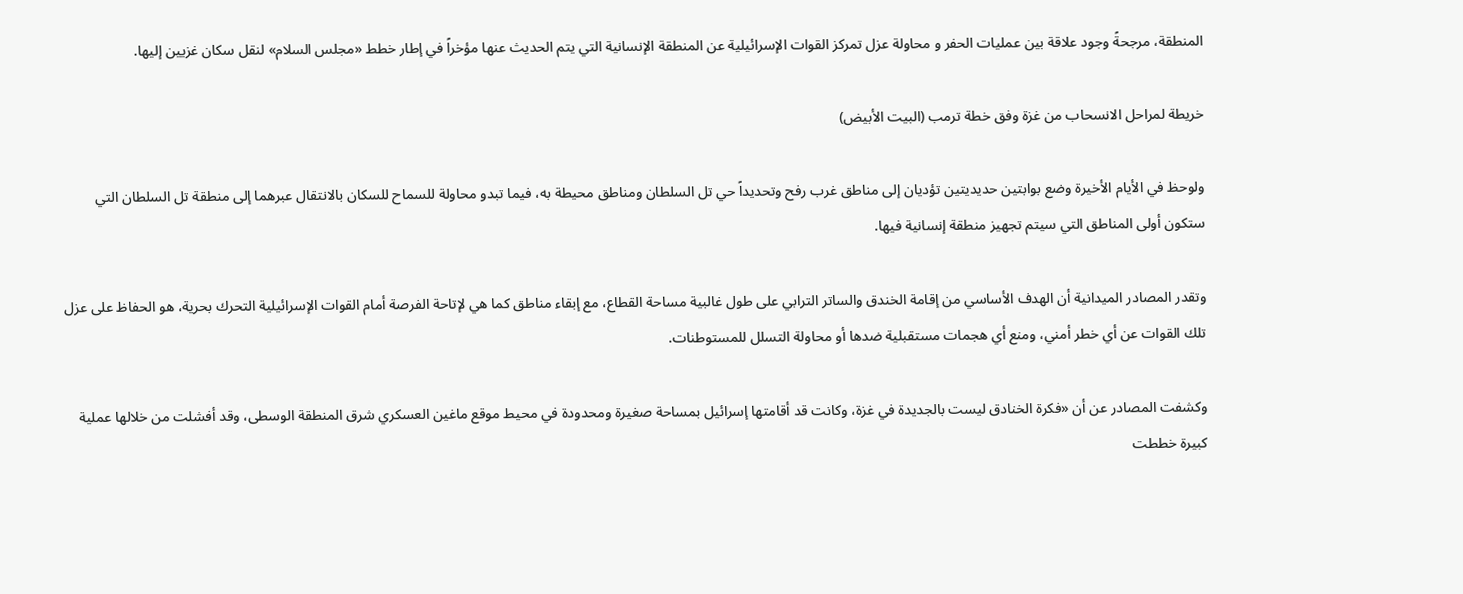المنطقة، مرجحةً وجود علاقة بين عمليات الحفر و محاولة عزل تمركز القوات الإسرائيلية عن المنطقة الإنسانية التي يتم الحديث عنها مؤخراً في إطار خطط «مجلس السلام» لنقل سكان غزيين إليها.

خريطة لمراحل الانسحاب من غزة وفق خطة ترمب (البيت الأبيض)

ولوحظ في الأيام الأخيرة وضع بوابتين حديديتين تؤديان إلى مناطق غرب رفح وتحديداً حي تل السلطان ومناطق محيطة به، فيما تبدو محاولة للسماح للسكان بالانتقال عبرهما إلى منطقة تل السلطان التي ستكون أولى المناطق التي سيتم تجهيز منطقة إنسانية فيها.

وتقدر المصادر الميدانية أن الهدف الأساسي من إقامة الخندق والساتر الترابي على طول غالبية مساحة القطاع، مع إبقاء مناطق كما هي لإتاحة الفرصة أمام القوات الإسرائيلية التحرك بحرية، هو الحفاظ على عزل تلك القوات عن أي خطر أمني، ومنع أي هجمات مستقبلية ضدها أو محاولة التسلل للمستوطنات.

وكشفت المصادر عن أن «فكرة الخنادق ليست بالجديدة في غزة، وكانت قد أقامتها إسرائيل بمساحة صغيرة ومحدودة في محيط موقع ماغين العسكري شرق المنطقة الوسطى، وقد أفشلت من خلالها عملية كبيرة خططت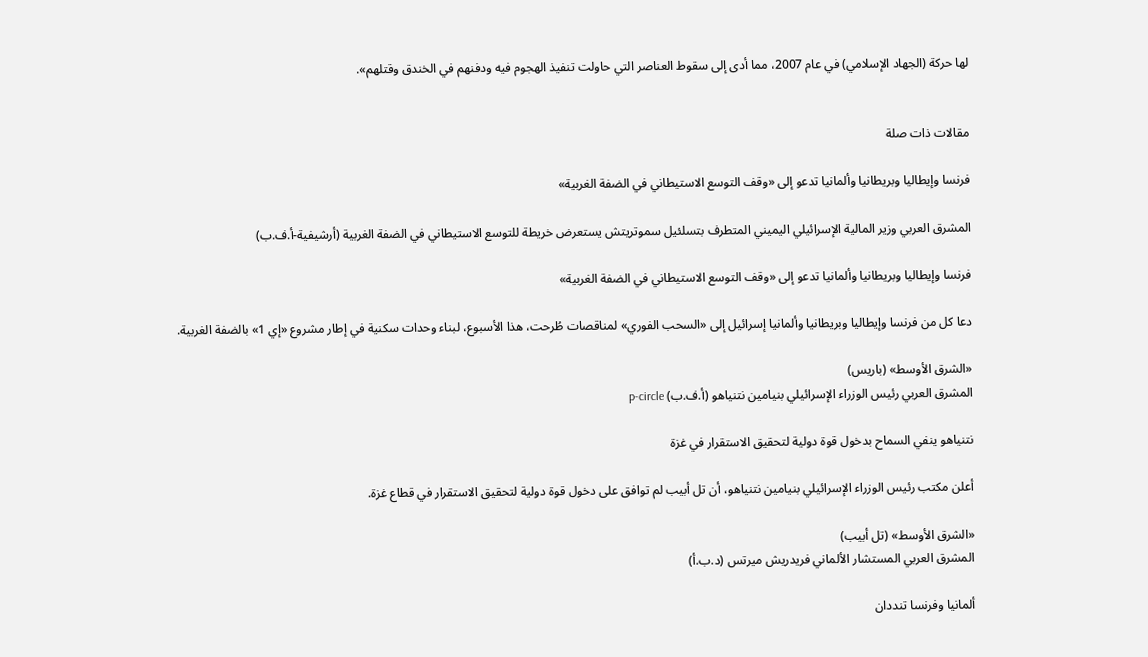لها حركة (الجهاد الإسلامي) في عام 2007، مما أدى إلى سقوط العناصر التي حاولت تنفيذ الهجوم فيه ودفنهم في الخندق وقتلهم».


مقالات ذات صلة

فرنسا وإيطاليا وبريطانيا وألمانيا تدعو إلى «وقف التوسع الاستيطاني في الضفة الغربية»

المشرق العربي وزير المالية الإسرائيلي اليميني المتطرف بتسلئيل سموتريتش يستعرض خريطة للتوسع الاستيطاني في الضفة الغربية (أرشيفية-أ.ف.ب)

فرنسا وإيطاليا وبريطانيا وألمانيا تدعو إلى «وقف التوسع الاستيطاني في الضفة الغربية»

دعا كل من فرنسا وإيطاليا وبريطانيا وألمانيا إسرائيل إلى «السحب الفوري» لمناقصات طُرحت، هذا الأسبوع، لبناء وحدات سكنية في إطار مشروع «إي 1» بالضفة الغربية.

«الشرق الأوسط» (باريس)
المشرق العربي رئيس الوزراء الإسرائيلي بنيامين نتنياهو (أ.ف.ب) p-circle

نتنياهو ينفي السماح بدخول قوة دولية لتحقيق الاستقرار في غزة

أعلن مكتب رئيس الوزراء الإسرائيلي بنيامين نتنياهو، أن تل أبيب لم توافق على دخول قوة دولية لتحقيق الاستقرار في قطاع غزة.

«الشرق الأوسط» (تل أبيب)
المشرق العربي المستشار الألماني فريدريش ميرتس (د.ب.أ)

ألمانيا وفرنسا تنددان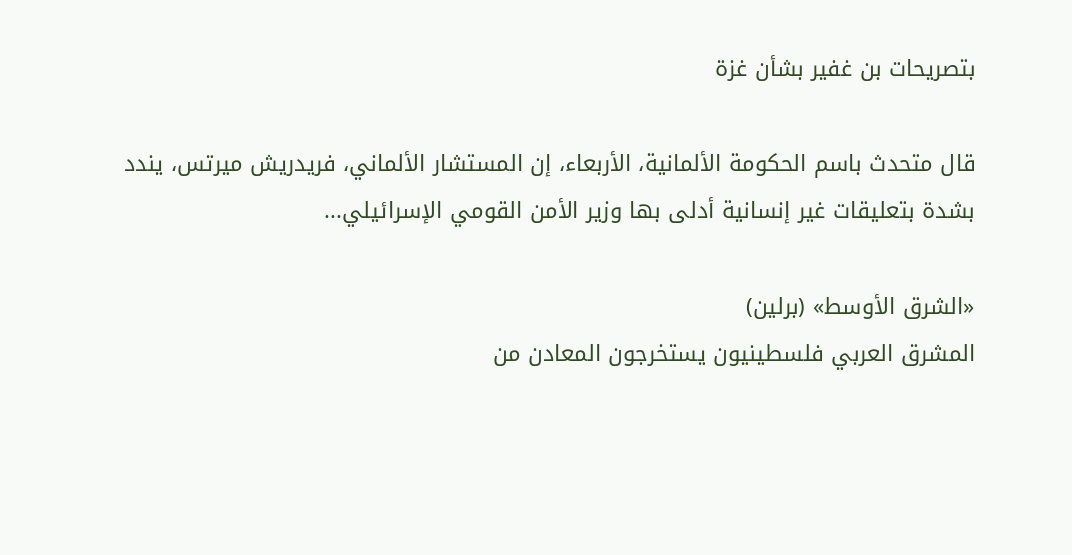بتصريحات بن غفير بشأن غزة

قال متحدث باسم الحكومة الألمانية، الأربعاء، إن المستشار الألماني، فريدريش ميرتس، يندد بشدة ‌بتعليقات غير ‌إنسانية أدلى ‌بها وزير الأمن القومي الإسرائيلي...

«الشرق الأوسط» (برلين)
المشرق العربي فلسطينيون يستخرجون المعادن من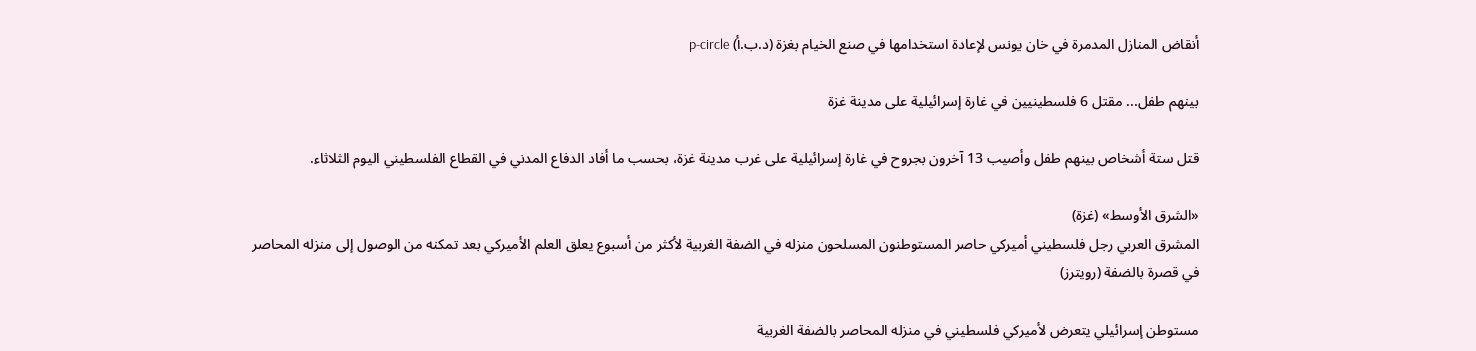أنقاض المنازل المدمرة في خان يونس لإعادة استخدامها في صنع الخيام بغزة (د.ب.أ) p-circle

بينهم طفل... مقتل 6 فلسطينيين في غارة إسرائيلية على مدينة غزة

قتل ستة أشخاص بينهم طفل وأصيب 13 آخرون بجروح في غارة إسرائيلية على غرب مدينة غزة، بحسب ما أفاد الدفاع المدني في القطاع الفلسطيني اليوم الثلاثاء.

«الشرق الأوسط» (غزة)
المشرق العربي رجل فلسطيني أميركي حاصر المستوطنون المسلحون منزله في الضفة الغربية لأكثر من أسبوع يعلق العلم الأميركي بعد تمكنه من الوصول إلى منزله المحاصر في قصرة بالضفة (رويترز)

مستوطن إسرائيلي يتعرض لأميركي فلسطيني في منزله المحاصر بالضفة الغربية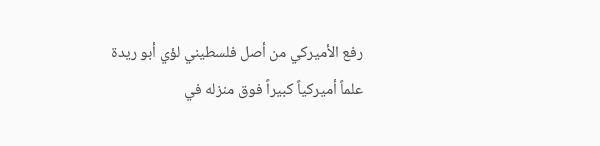رفع الأميركي من أصل فلسطيني لؤي أبو ريدة علماً أميركياً كبيراً فوق منزله في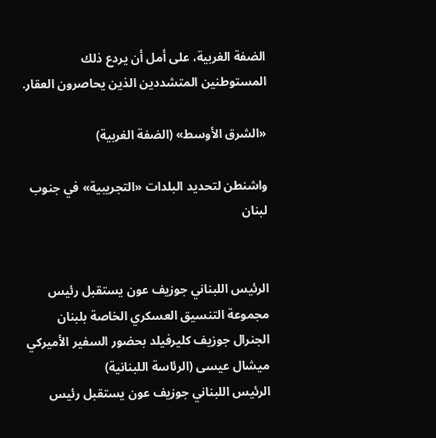الضفة الغربية، على أمل أن يردع ذلك المستوطنين المتشددين الذين يحاصرون العقار.

«الشرق الأوسط» (الضفة الغربية)

واشنطن لتحديد البلدات «التجريبية» في جنوب لبنان


الرئيس اللبناني جوزيف عون يستقبل رئيس مجموعة التنسيق العسكري الخاصة بلبنان الجنرال جوزيف كليرفيلد بحضور السفير الأميركي ميشال عيسى (الرئاسة اللبنانية)
الرئيس اللبناني جوزيف عون يستقبل رئيس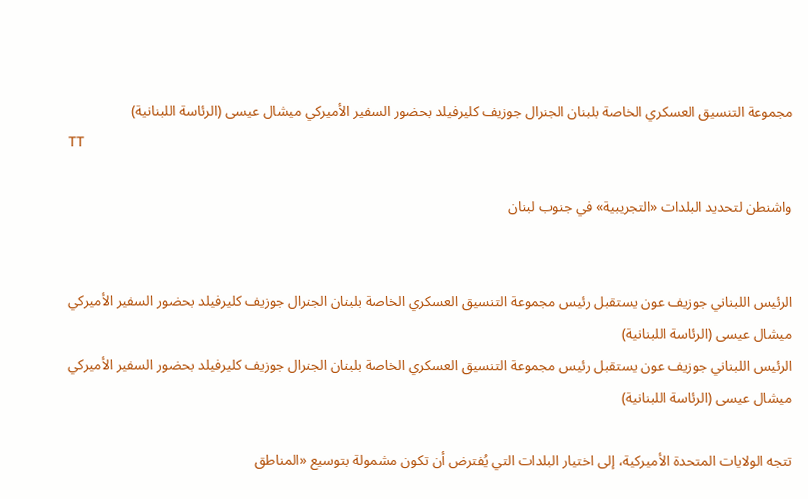مجموعة التنسيق العسكري الخاصة بلبنان الجنرال جوزيف كليرفيلد بحضور السفير الأميركي ميشال عيسى (الرئاسة اللبنانية)
TT

واشنطن لتحديد البلدات «التجريبية» في جنوب لبنان


الرئيس اللبناني جوزيف عون يستقبل رئيس مجموعة التنسيق العسكري الخاصة بلبنان الجنرال جوزيف كليرفيلد بحضور السفير الأميركي ميشال عيسى (الرئاسة اللبنانية)
الرئيس اللبناني جوزيف عون يستقبل رئيس مجموعة التنسيق العسكري الخاصة بلبنان الجنرال جوزيف كليرفيلد بحضور السفير الأميركي ميشال عيسى (الرئاسة اللبنانية)

تتجه الولايات المتحدة الأميركية، إلى اختيار البلدات التي يُفترض أن تكون مشمولة بتوسيع «المناطق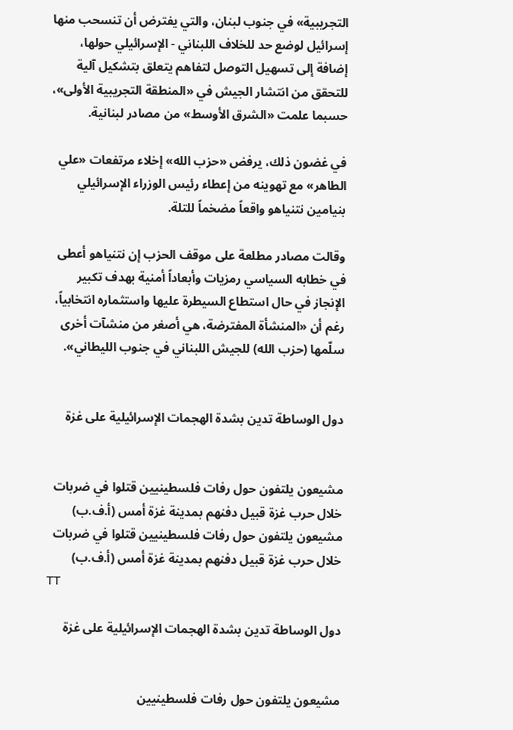التجريبية» في جنوب لبنان، والتي يفترض أن تنسحب منها إسرائيل لوضع حد للخلاف اللبناني - الإسرائيلي حولها، إضافة إلى تسهيل التوصل لتفاهم يتعلق بتشكيل آلية للتحقق من انتشار الجيش في «المنطقة التجريبية الأولى»، حسبما علمت «الشرق الأوسط» من مصادر لبنانية.

في غضون ذلك، يرفض «حزب الله» إخلاء مرتفعات «علي الطاهر» مع تهوينه من إعطاء رئيس الوزراء الإسرائيلي بنيامين نتنياهو واقعاً مضخماً للتلة.

وقالت مصادر مطلعة على موقف الحزب إن نتنياهو أعطى في خطابه السياسي رمزيات وأبعاداً أمنية بهدف تكبير الإنجاز في حال استطاع السيطرة عليها واستثماره انتخابياً، رغم أن «المنشأة المفترضة، هي أصغر من منشآت أخرى سلّمها (حزب الله) للجيش اللبناني في جنوب الليطاني».


دول الوساطة تدين بشدة الهجمات الإسرائيلية على غزة


مشيعون يلتفون حول رفات فلسطينيين قتلوا في ضربات خلال حرب غزة قبيل دفنهم بمدينة غزة أمس (أ.ف.ب)
مشيعون يلتفون حول رفات فلسطينيين قتلوا في ضربات خلال حرب غزة قبيل دفنهم بمدينة غزة أمس (أ.ف.ب)
TT

دول الوساطة تدين بشدة الهجمات الإسرائيلية على غزة


مشيعون يلتفون حول رفات فلسطينيين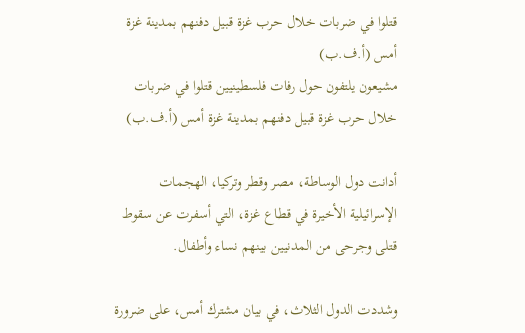قتلوا في ضربات خلال حرب غزة قبيل دفنهم بمدينة غزة أمس (أ.ف.ب)
مشيعون يلتفون حول رفات فلسطينيين قتلوا في ضربات خلال حرب غزة قبيل دفنهم بمدينة غزة أمس (أ.ف.ب)

أدانت دول الوساطة، مصر وقطر وتركيا، الهجمات الإسرائيلية الأخيرة في قطاع غزة، التي أسفرت عن سقوط قتلى وجرحى من المدنيين بينهم نساء وأطفال.

وشددت الدول الثلاث، في بيان مشترك أمس، على ضرورة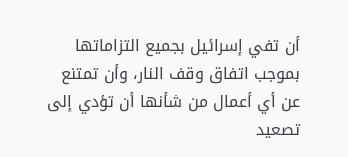أن تفي إسرائيل بجميع التزاماتها بموجب اتفاق وقف النار، ‌وأن تمتنع عن ‌أي أعمال ‌من شأنها أن تؤدي إلى تصعيد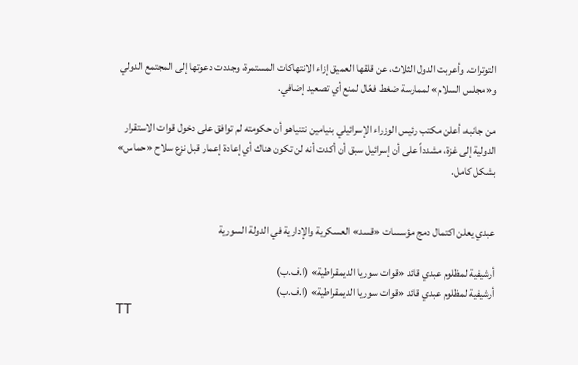التوترات. وأعربت الدول الثلاث، عن قلقها العميق إزاء الانتهاكات المستمرة، وجددت دعوتها إلى المجتمع الدولي و«مجلس السلام» لممارسة ضغط فعّال لمنع أي تصعيد إضافي.

من جانبه، أعلن مكتب رئيس الوزراء الإسرائيلي بنيامين نتنياهو أن حكومته لم توافق على دخول قوات الاستقرار الدولية إلى غزة، مشدداً على أن إسرائيل سبق أن أكدت أنه لن تكون هناك أي إعادة إعمار قبل نزع سلاح «حماس» بشكل كامل.


عبدي يعلن اكتمال دمج مؤسسات «قسد» العسكرية والإدارية في الدولة السورية

أرشيفية لمظلوم عبدي قائد «قوات سوريا الديمقراطية» (ا.ف.ب)
أرشيفية لمظلوم عبدي قائد «قوات سوريا الديمقراطية» (ا.ف.ب)
TT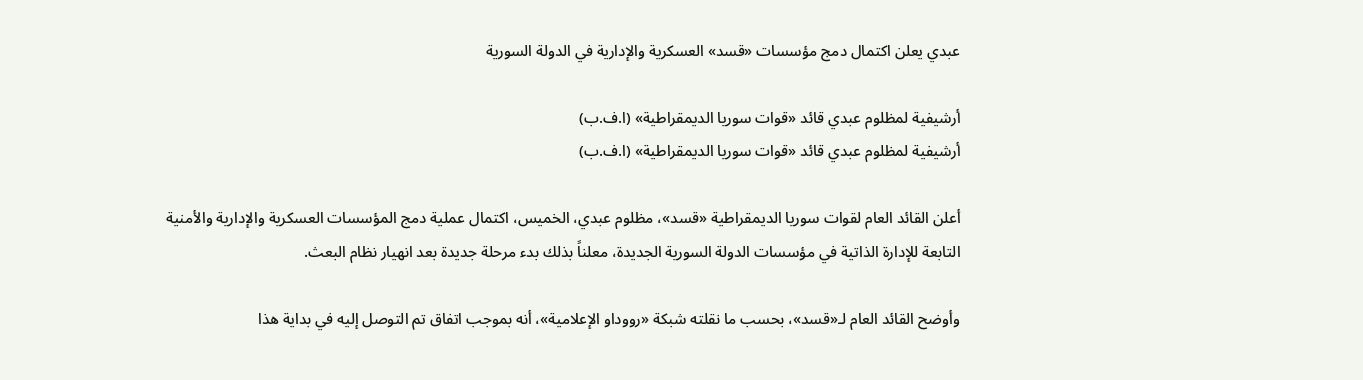عبدي يعلن اكتمال دمج مؤسسات «قسد» العسكرية والإدارية في الدولة السورية

أرشيفية لمظلوم عبدي قائد «قوات سوريا الديمقراطية» (ا.ف.ب)
أرشيفية لمظلوم عبدي قائد «قوات سوريا الديمقراطية» (ا.ف.ب)

أعلن القائد العام لقوات سوريا الديمقراطية «قسد»، مظلوم عبدي، الخميس، اكتمال عملية دمج المؤسسات العسكرية والإدارية والأمنية التابعة للإدارة الذاتية في مؤسسات الدولة السورية الجديدة، معلناً بذلك بدء مرحلة جديدة بعد انهيار نظام البعث.

وأوضح القائد العام لـ«قسد»، بحسب ما نقلته شبكة «رووداو الإعلامية»، أنه بموجب اتفاق تم التوصل إليه في بداية هذا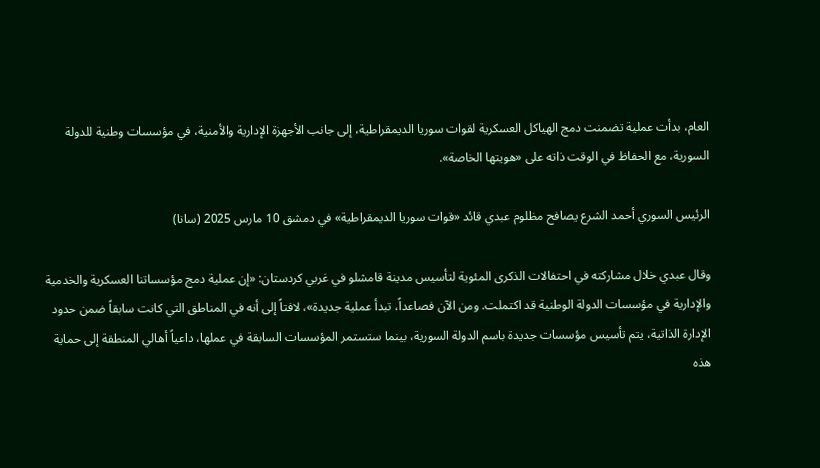العام، بدأت عملية تضمنت دمج الهياكل العسكرية لقوات سوريا الديمقراطية، إلى جانب الأجهزة الإدارية والأمنية، في مؤسسات وطنية للدولة السورية، مع الحفاظ في الوقت ذاته على «هويتها الخاصة».

الرئيس السوري أحمد الشرع يصافح مظلوم عبدي قائد «قوات سوريا الديمقراطية» في دمشق 10 مارس 2025 (سانا)

وقال عبدي خلال مشاركته في احتفالات الذكرى المئوية لتأسيس مدينة قامشلو في غربي كردستان: «إن عملية دمج مؤسساتنا العسكرية والخدمية والإدارية في مؤسسات الدولة الوطنية قد اكتملت. ومن الآن فصاعداً، تبدأ عملية جديدة»، لافتاً إلى أنه في المناطق التي كانت سابقاً ضمن حدود الإدارة الذاتية، يتم تأسيس مؤسسات جديدة باسم الدولة السورية، بينما ستستمر المؤسسات السابقة في عملها، داعياً أهالي المنطقة إلى حماية هذه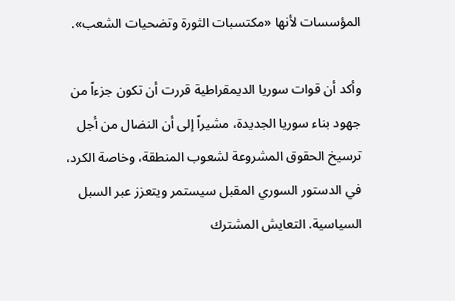المؤسسات لأنها «مكتسبات الثورة وتضحيات الشعب».

وأكد أن قوات سوريا الديمقراطية قررت أن تكون جزءاً من جهود بناء سوريا الجديدة، مشيراً إلى أن النضال من أجل ترسيخ الحقوق المشروعة لشعوب المنطقة، وخاصة الكرد، في الدستور السوري المقبل سيستمر ويتعزز عبر السبل السياسية. التعايش المشترك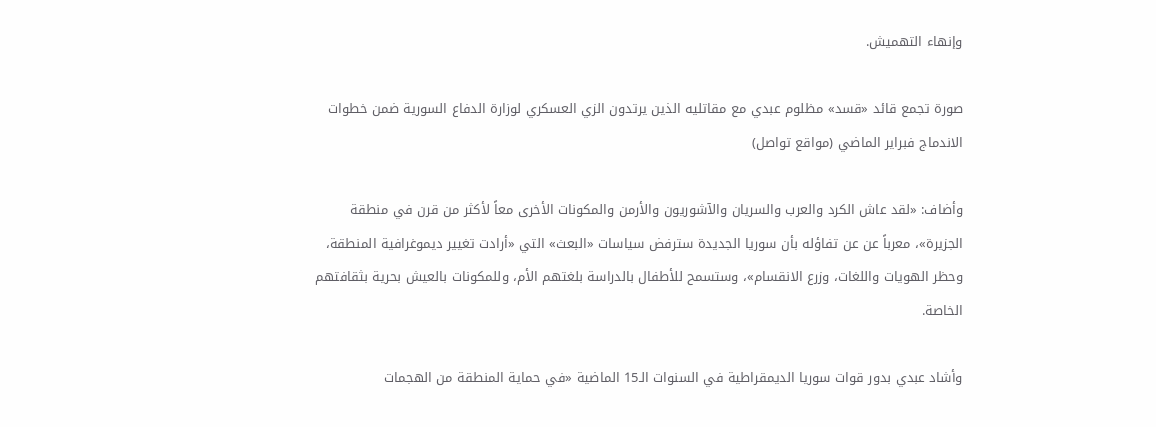وإنهاء التهميش.

صورة تجمع قائد «قسد» مظلوم عبدي مع مقاتليه الذين يرتدون الزي العسكري لوزارة الدفاع السورية ضمن خطوات الاندماج فبراير الماضي (مواقع تواصل)

وأضاف: «لقد عاش الكرد والعرب والسريان والآشوريون والأرمن والمكونات الأخرى معاً لأكثر من قرن في منطقة الجزيرة»، معرباً عن عن تفاؤله بأن سوريا الجديدة سترفض سياسات «البعث» التي «أرادت تغيير ديموغرافية المنطقة، وحظر الهويات واللغات، وزرع الانقسام»، وستسمح للأطفال بالدراسة بلغتهم الأم، وللمكونات بالعيش بحرية بثقافتهم الخاصة.

وأشاد عبدي بدور قوات سوريا الديمقراطية في السنوات الـ15 الماضية «في حماية المنطقة من الهجمات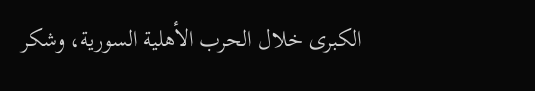الكبرى خلال الحرب الأهلية السورية، وشكر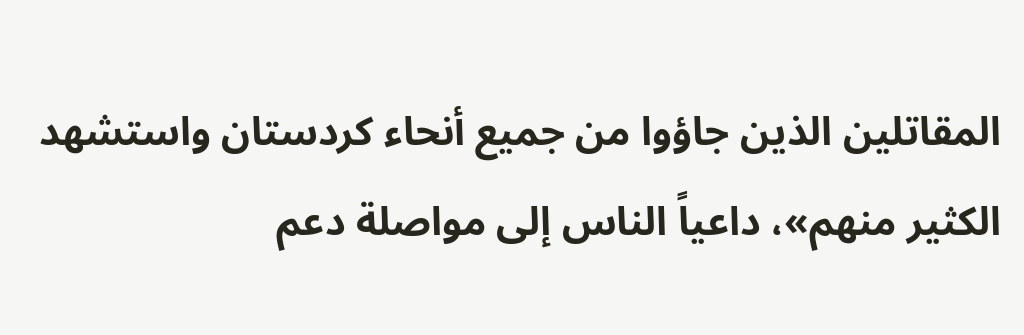المقاتلين الذين جاؤوا من جميع أنحاء كردستان واستشهد الكثير منهم»، داعياً الناس إلى مواصلة دعم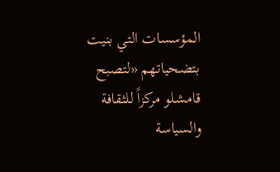المؤسسات التي بنيت بتضحياتهم «لتصبح قامشلو مركزاً للثقافة والسياسة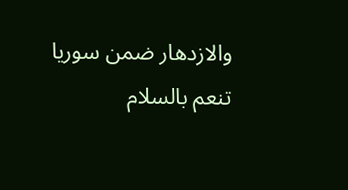والازدهار ضمن سوريا تنعم بالسلام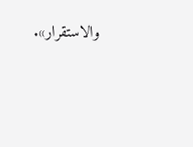والاستقرار».